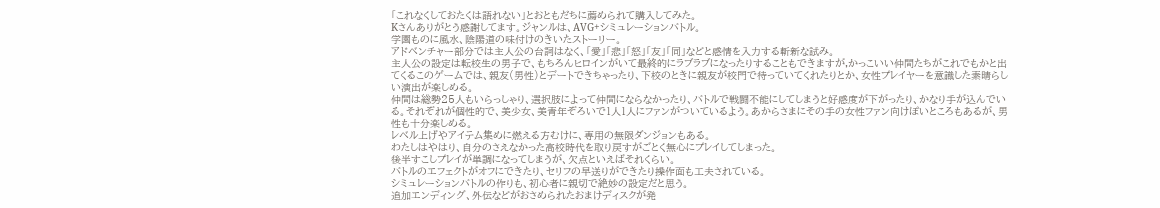「これなくしておたくは語れない」とおともだちに薦められて購入してみた。
Kさんありがとう感謝してます。ジャンルは、AVG+シミュレーションバトル。
学園ものに風水、陰陽道の味付けのきいたストーリー。
アドベンチャー部分では主人公の台詞はなく、「愛」「悲」「怒」「友」「同」などと感情を入力する斬新な試み。
主人公の設定は転校生の男子で、もちろんヒロインがいて最終的にラブラブになったりすることもできますが,かっこいい仲間たちがこれでもかと出てくるこのゲームでは、親友(男性)とデートできちゃったり、下校のときに親友が校門で待っていてくれたりとか、女性プレイヤーを意識した素晴らしい演出が楽しめる。
仲間は総勢25人もいらっしゃり、選択肢によって仲間にならなかったり、バトルで戦闘不能にしてしまうと好感度が下がったり、かなり手が込んでいる。それぞれが個性的で、美少女、美青年ぞろいで1人1人にファンがついているよう。あからさまにその手の女性ファン向けぽいところもあるが、男性も十分楽しめる。
レベル上げやアイテム集めに燃える方むけに、専用の無限ダンジョンもある。
わたしはやはり、自分のさえなかった高校時代を取り戻すがごとく無心にプレイしてしまった。
後半すこしプレイが単調になってしまうが、欠点といえばそれくらい。
バトルのエフェクトがオフにできたり、セリフの早送りができたり操作面も工夫されている。
シミュレーションバトルの作りも、初心者に親切で絶妙の設定だと思う。
追加エンディング、外伝などがおさめられたおまけディスクが発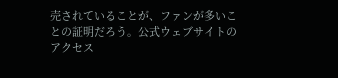売されていることが、ファンが多いことの証明だろう。公式ウェブサイトのアクセス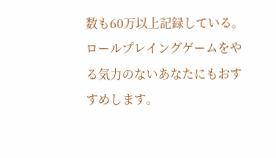数も60万以上記録している。
ロールプレイングゲームをやる気力のないあなたにもおすすめします。